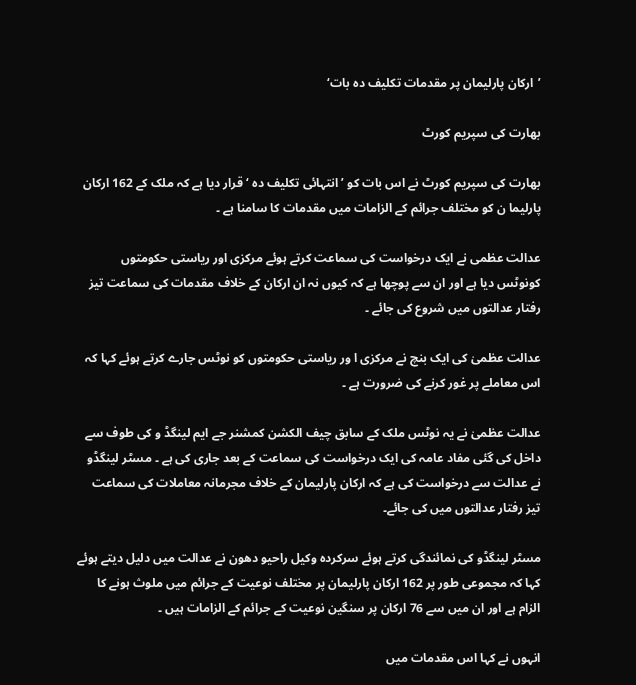’ارکان پارلیمان پر مقدمات تکلیف دہ بات‘

بھارت کی سپریم کورٹ

بھارت کی سپریم کورٹ نے اس بات کو ’انتہائی تکلیف دہ ‘ قرار دیا ہے کہ ملک کے 162 ارکان پارلیما ن کو مختلف جرائم کے الزامات میں مقدمات کا سامنا ہے ۔

عدالت عظمی نے ایک درخواست کی سماعت کرتے ہوئے مرکزی اور ریاستی حکومتوں کونوٹس دیا ہے اور ان سے پوچھا ہے کہ کیوں نہ ان ارکان کے خلاف مقدمات کی سماعت تیز رفتار عدالتوں میں شروع کی جائے ۔

عدالت عظمیٰ کی ایک بنچ نے مرکزی ا ور ریاستی حکومتوں کو نوٹس جارے کرتے ہوئے کہا کہ اس معاملے پر غور کرنے کی ضرورت ہے ۔

عدالت عظمیٰ نے یہ نوٹس ملک کے سابق چیف الکشن کمشنر جے ایم لینگڈ و کی طوف سے داخل کی گئی مفاد عامہ کی ایک درخواست کی سماعت کے بعد جاری کی ہے ۔ مسٹر لینگڈو نے عدالت سے درخواست کی ہے کہ ارکان پارلیمان کے خلاف مجرمانہ معاملات کی سماعت تیز رفتار عدالتوں میں کی جائے۔

مسٹر لینگڈو کی نمائندگی کرتے ہوئے سرکردہ وکیل راحیو دھون نے عدالت میں دلیل دیتے ہوئے کہا کہ مجموعی طور پر 162 ارکان پارلیمان پر مختلف نوعیت کے جرائم میں ملوث ہونے کا الزام ہے اور ان میں سے 76 ارکان پر سنگین نوعیت کے جرائم کے الزامات ہیں ۔

انہوں نے کہا اس مقدمات میں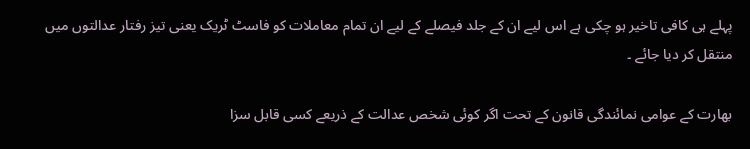پہلے ہی کافی تاخیر ہو چکی ہے اس لیے ان کے جلد فیصلے کے لیے ان تمام معاملات کو فاسٹ ٹریک یعنی تیز رفتار عدالتوں میں منتقل کر دیا جائے ۔

بھارت کے عوامی نمائندگی قانون کے تحت اگر کوئی شخص عدالت کے ذریعے کسی قابل سزا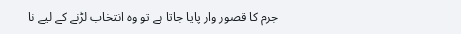جرم کا قصور وار پایا جاتا ہے تو وہ انتخاب لڑنے کے لیے نا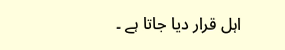اہل قرار دیا جاتا ہے ۔